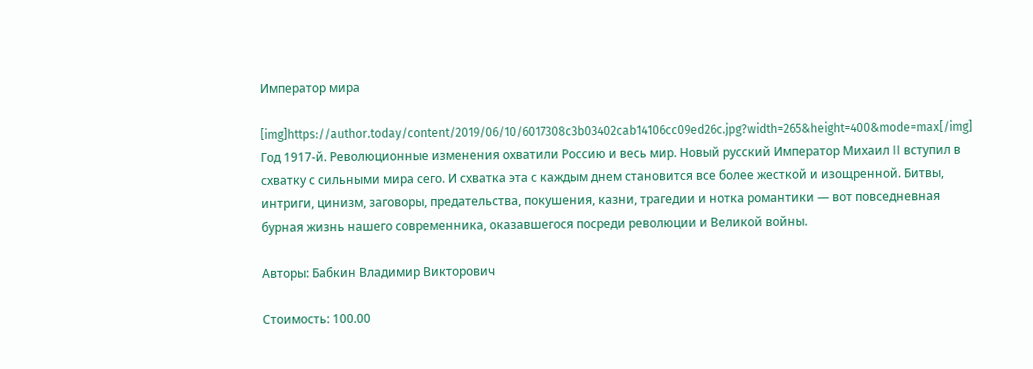Император мира

[img]https://author.today/content/2019/06/10/6017308c3b03402cab14106cc09ed26c.jpg?width=265&height=400&mode=max[/img] Год 1917-й. Революционные изменения охватили Россию и весь мир. Новый русский Император Михаил II вступил в схватку с сильными мира сего. И схватка эта с каждым днем становится все более жесткой и изощренной. Битвы, интриги, цинизм, заговоры, предательства, покушения, казни, трагедии и нотка романтики — вот повседневная бурная жизнь нашего современника, оказавшегося посреди революции и Великой войны.

Авторы: Бабкин Владимир Викторович

Стоимость: 100.00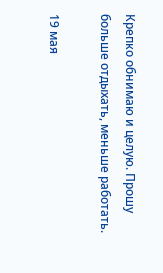Крепко обнимаю и целую. Прошу больше отдыхать, меньше работать.

19 мая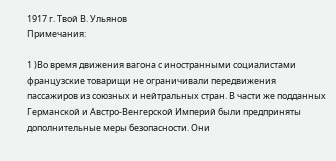1917 г. Твой В. Ульянов
Примечания:

1 )Во время движения вагона с иностранными социалистами французские товарищи не ограничивали передвижения пассажиров из союзных и нейтральных стран. В части же подданных Германской и Австро-Венгерской Империй были предприняты дополнительные меры безопасности. Они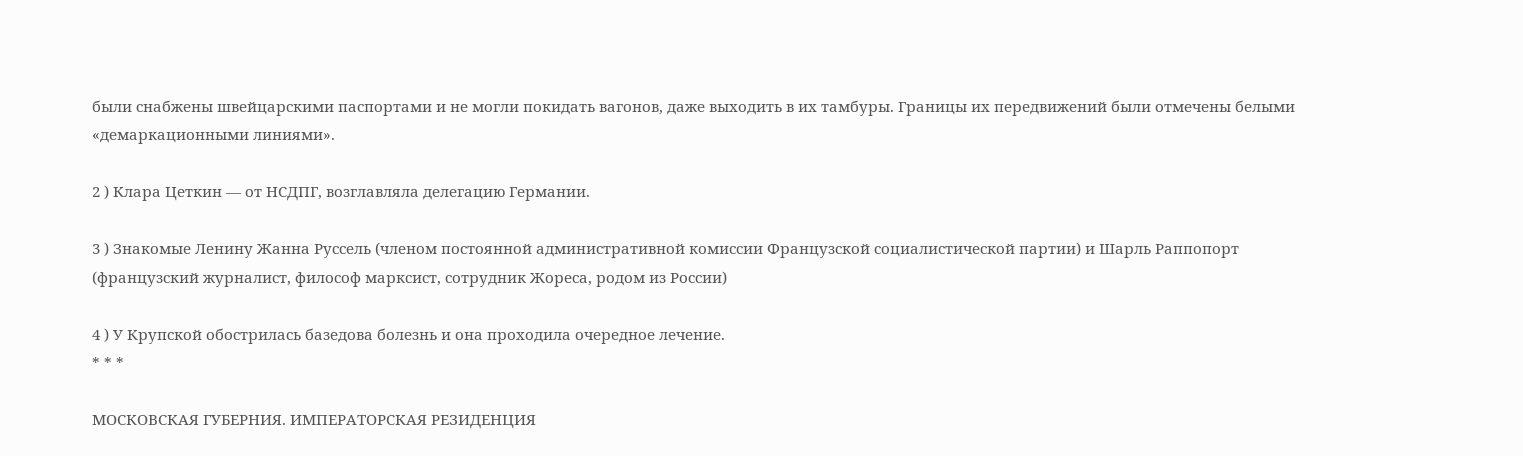были снабжены швейцарскими паспортами и не могли покидать вагонов, даже выходить в их тамбуры. Границы их передвижений были отмечены белыми «демаркационными линиями».

2 ) Клара Цеткин — от НСДПГ, возглавляла делегацию Германии.

3 ) Знакомые Ленину Жанна Руссель (членом постоянной административной комиссии Французской социалистической партии) и Шарль Раппопорт (французский журналист, философ марксист, сотрудник Жореса, родом из России)

4 ) У Крупской обострилась базедова болезнь и она проходила очередное лечение.
* * *

МОСКОВСКАЯ ГУБЕРНИЯ. ИМПЕРАТОРСКАЯ РЕЗИДЕНЦИЯ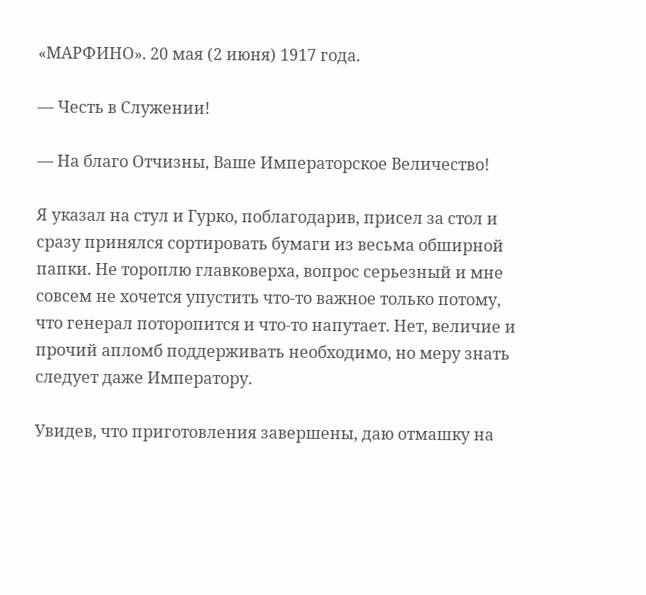«МАРФИНО». 20 мая (2 июня) 1917 года.

— Честь в Служении!

— На благо Отчизны, Ваше Императорское Величество!

Я указал на стул и Гурко, поблагодарив, присел за стол и сразу принялся сортировать бумаги из весьма обширной папки. Не тороплю главковерха, вопрос серьезный и мне совсем не хочется упустить что-то важное только потому, что генерал поторопится и что-то напутает. Нет, величие и прочий апломб поддерживать необходимо, но меру знать следует даже Императору.

Увидев, что приготовления завершены, даю отмашку на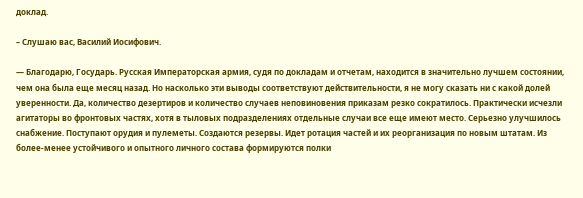доклад.

– Слушаю вас, Василий Иосифович.

— Благодарю, Государь. Русская Императорская армия, судя по докладам и отчетам, находится в значительно лучшем состоянии, чем она была еще месяц назад. Но насколько эти выводы соответствуют действительности, я не могу сказать ни с какой долей уверенности. Да, количество дезертиров и количество случаев неповиновения приказам резко сократилось. Практически исчезли агитаторы во фронтовых частях, хотя в тыловых подразделениях отдельные случаи все еще имеют место. Серьезно улучшилось снабжение. Поступают орудия и пулеметы. Создаются резервы. Идет ротация частей и их реорганизация по новым штатам. Из более-менее устойчивого и опытного личного состава формируются полки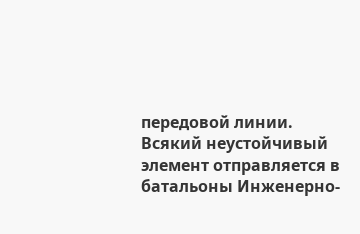передовой линии. Всякий неустойчивый элемент отправляется в батальоны Инженерно-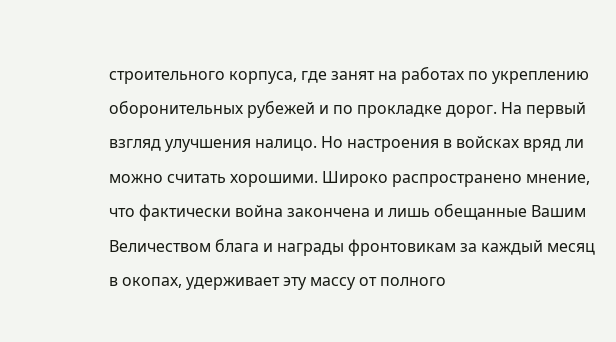строительного корпуса, где занят на работах по укреплению оборонительных рубежей и по прокладке дорог. На первый взгляд улучшения налицо. Но настроения в войсках вряд ли можно считать хорошими. Широко распространено мнение, что фактически война закончена и лишь обещанные Вашим Величеством блага и награды фронтовикам за каждый месяц в окопах, удерживает эту массу от полного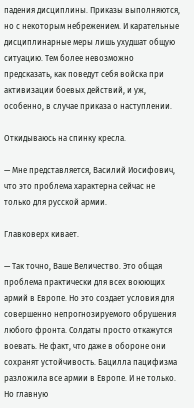падения дисциплины. Приказы выполняются, но с некоторым небрежением. И карательные дисциплинарные меры лишь ухудшат общую ситуацию. Тем более невозможно предсказать, как поведут себя войска при активизации боевых действий, и уж, особенно, в случае приказа о наступлении.

Откидываюсь на спинку кресла.

— Мне представляется, Василий Иосифович, что это проблема характерна сейчас не только для русской армии.

Главковерх кивает.

— Так точно, Ваше Величество. Это общая проблема практически для всех воюющих армий в Европе. Но это создает условия для совершенно непрогнозируемого обрушения любого фронта. Солдаты просто откажутся воевать. Не факт, что даже в обороне они сохранят устойчивость. Бацилла пацифизма разложила все армии в Европе. И не только. Но главную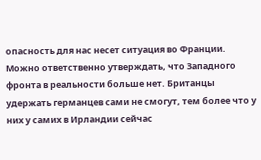опасность для нас несет ситуация во Франции. Можно ответственно утверждать, что Западного фронта в реальности больше нет. Британцы удержать германцев сами не смогут, тем более что у них у самих в Ирландии сейчас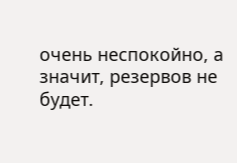очень неспокойно, а значит, резервов не будет.